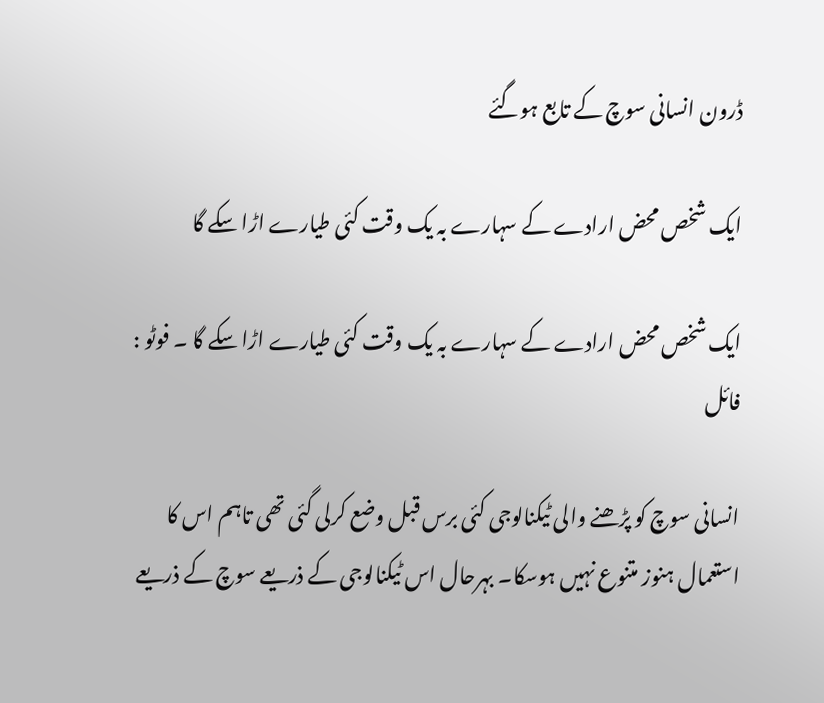ڈرون انسانی سوچ کے تابع ہوگئے

ایک شخص محض ارادے کے سہارے بہ یک وقت کئی طیارے اڑا سکے گا

ایک شخص محض ارادے کے سہارے بہ یک وقت کئی طیارے اڑا سکے گا ۔ فوٹو : فائل

انسانی سوچ کو پڑھنے والی ٹیکنالوجی کئی برس قبل وضع کرلی گئی تھی تاہم اس کا استعمال ہنوز متنوع نہیں ہوسکا۔ بہرحال اس ٹیکنالوجی کے ذریعے سوچ کے ذریعے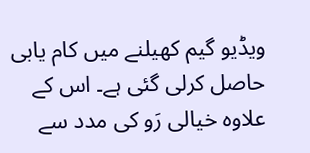ویڈیو گیم کھیلنے میں کام یابی حاصل کرلی گئی ہے۔ اس کے علاوہ خیالی رَو کی مدد سے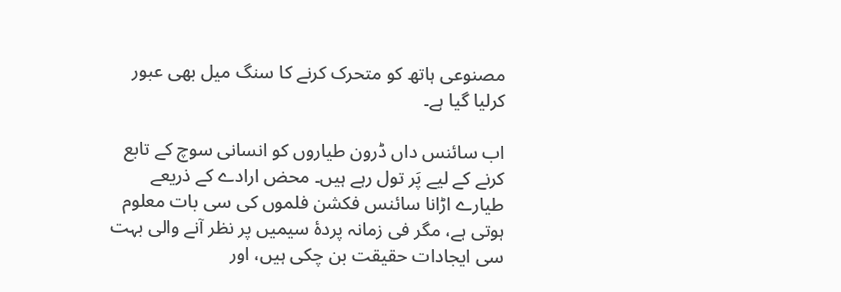مصنوعی ہاتھ کو متحرک کرنے کا سنگ میل بھی عبور کرلیا گیا ہے۔

اب سائنس داں ڈرون طیاروں کو انسانی سوچ کے تابع کرنے کے لیے پَر تول رہے ہیں۔ محض ارادے کے ذریعے طیارے اڑانا سائنس فکشن فلموں کی سی بات معلوم ہوتی ہے، مگر فی زمانہ پردۂ سیمیں پر نظر آنے والی بہت سی ایجادات حقیقت بن چکی ہیں، اور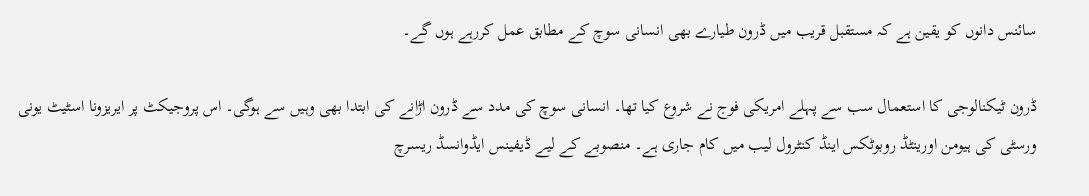سائنس دانوں کو یقین ہے کہ مستقبل قریب میں ڈرون طیارے بھی انسانی سوچ کے مطابق عمل کررہے ہوں گے۔

ڈرون ٹیکنالوجی کا استعمال سب سے پہلے امریکی فوج نے شروع کیا تھا۔ انسانی سوچ کی مدد سے ڈرون اڑانے کی ابتدا بھی وہیں سے ہوگی۔ اس پروجیکٹ پر ایریزونا اسٹیٹ یونی ورسٹی کی ہیومن اورینٹڈ روبوٹکس اینڈ کنٹرول لیب میں کام جاری ہے۔ منصوبے کے لیے ڈیفینس ایڈوانسڈ ریسرچ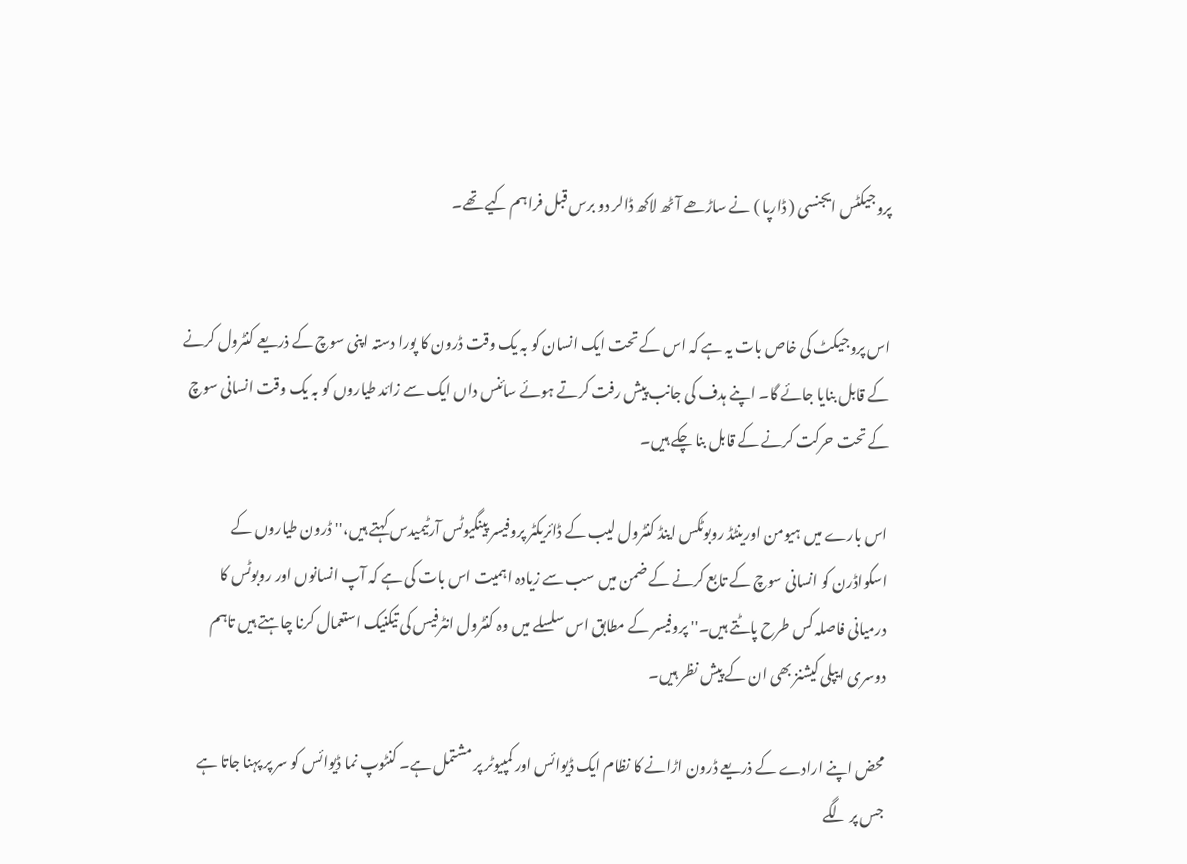پروجیکٹس ایجنسی ( ڈارپا ) نے ساڑھے آٹھ لاکھ ڈالر دو برس قبل فراہم کیے تھے۔


اس پروجیکٹ کی خاص بات یہ ہے کہ اس کے تحت ایک انسان کو بہ یک وقت ڈرون کا پورا دستہ اپنی سوچ کے ذریعے کنٹرول کرنے کے قابل بنایا جائے گا۔ اپنے ہدف کی جانب پیش رفت کرتے ہوئے سائنس داں ایک سے زائد طیاروں کو بہ یک وقت انسانی سوچ کے تحت حرکت کرنے کے قابل بنا چکے ہیں۔

اس بارے میں ہیومن اورینٹڈ روبوٹکس اینڈ کنٹرول لیب کے ڈائریکٹر پروفیسر پینگیوٹس آرٹیمیدس کہتے ہیں،'' ڈرون طیاروں کے اسکواڈرن کو انسانی سوچ کے تابع کرنے کے ضمن میں سب سے زیادہ اہمیت اس بات کی ہے کہ آپ انسانوں اور روبوٹس کا درمیانی فاصلہ کس طرح پاٹتے ہیں۔'' پروفیسر کے مطابق اس سلسلے میں وہ کنٹرول انٹرفیس کی تیکنیک استعمال کرنا چاہتے ہیں تاہم دوسری ایپلی کیشنز بھی ان کے پیش نظر ہیں۔

محض اپنے ارادے کے ذریعے ڈرون اڑانے کا نظام ایک ڈیوائس اور کمپیوٹر پر مشتمل ہے۔ کنٹوپ نما ڈیوائس کو سر پر پہنا جاتا ہے جس پر لگے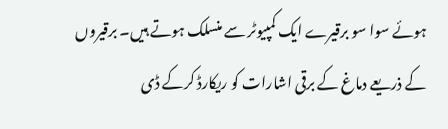ہوئے سوا سو برقیرے ایک کمپیوٹر سے منسلک ہوتے ہیں۔ برقیروں کے ذریعے دماغ کے برقی اشارات کو ریکارڈ کرکے ڈی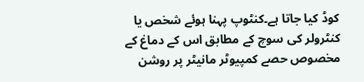کوڈ کیا جاتا ہے۔کنٹوپ پہنا ہوئے شخص یا کنٹرولر کی سوچ کے مطابق اس کے دماغ کے مخصوص حصے کمپیوٹر مانیٹر پر روشن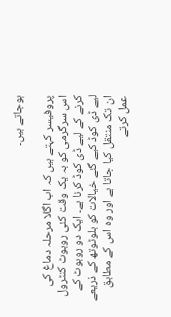ہوجاتے ہیں۔

پروفیسر کہتے ہیں کہ اب اگلا مرحلہ دماغ کی اس سرگرمی کو بہ یک وقت کئی روبوٹ کنٹرول کرنے کے لیے ڈی کوڈ کرنا ہے۔ ایک دو روبوٹ کے لیے ڈی کوڈ کیے گئے خیالات کو بلوٹوتھ کے ذریعے ان تک منتقل کیا جاتا ہے اور وہ اس کے مطابق عمل کرتے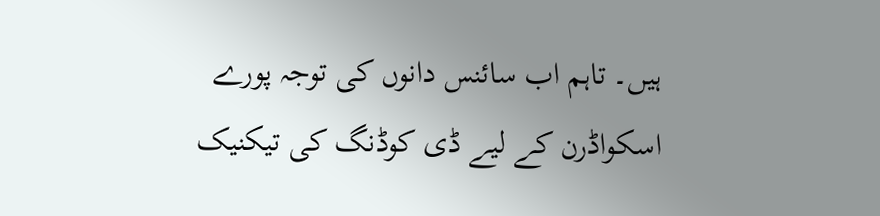ہیں۔ تاہم اب سائنس دانوں کی توجہ پورے اسکواڈرن کے لیے ڈی کوڈنگ کی تیکنیک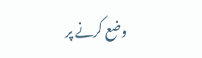وضع کرنے پر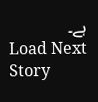ہے۔
Load Next Story